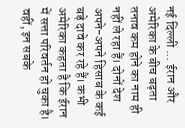नई दिल्ली ... ईरान और अमेरिका के बीच बढ़ता तनाव कम होने का नाम ही नहीं ले रहा हैं। दोनों देश अपने-अपने हिसाब के कई बड़े दावे कर रहे हैं। कभी अमेरिका कहता है कि ईरान में सत्ता परिवर्तन हो चुका है। वहीं, इन सबके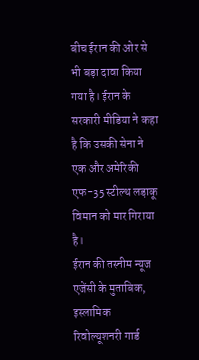बीच ईरान की ओर से भी बड़ा दावा किया गया है। ईरान के सरकारी मीडिया ने कहा है कि उसकी सेना ने एक और अमेरिकी एफ-35 स्टील्थ लड़ाकू विमान को मार गिराया है।
ईरान की तस्नीम न्यूज एजेंसी के मुताबिक, इस्लामिक रिवोल्यूशनरी गार्ड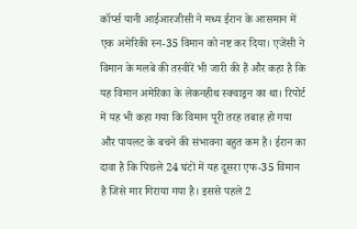कॉर्प्स यानी आईआरजीसी ने मध्य ईरान के आसमान में एक अमेरिकी स्न-35 विमान को नष्ट कर दिया। एजेंसी ने विमान के मलबे की तस्वीरें भी जारी की हैं और कहा है कि यह विमान अमेरिका के लेकनहीथ स्क्वाड्रन का था। रिपोर्ट में यह भी कहा गया कि विमान पूरी तरह तबाह हो गया और पायलट के बचने की संभावना बहुत कम है। ईरान का दावा है कि पिछले 24 घंटों में यह दूसरा एफ-35 विमान है जिसे मार गिराया गया है। इससे पहले 2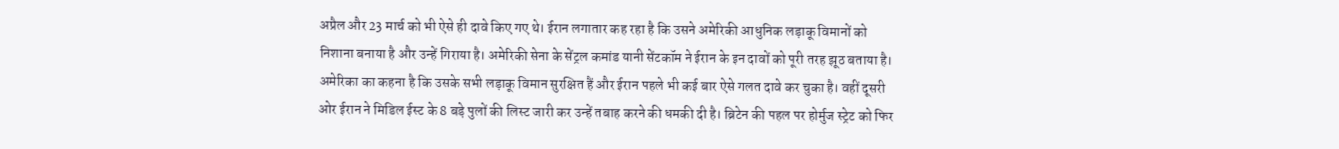अप्रैल और 23 मार्च को भी ऐसे ही दावे किए गए थे। ईरान लगातार कह रहा है कि उसने अमेरिकी आधुनिक लड़ाकू विमानों को निशाना बनाया है और उन्हें गिराया है। अमेरिकी सेना के सेंट्रल कमांड यानी सेंटकॉम ने ईरान के इन दावों को पूरी तरह झूठ बताया है। अमेरिका का कहना है कि उसके सभी लड़ाकू विमान सुरक्षित हैं और ईरान पहले भी कई बार ऐसे गलत दावे कर चुका है। वहीं दूसरी ओर ईरान ने मिडिल ईस्ट के 8 बड़े पुलों की लिस्ट जारी कर उन्हें तबाह करने की धमकी दी है। ब्रिटेन की पहल पर होर्मुज स्ट्रेट को फिर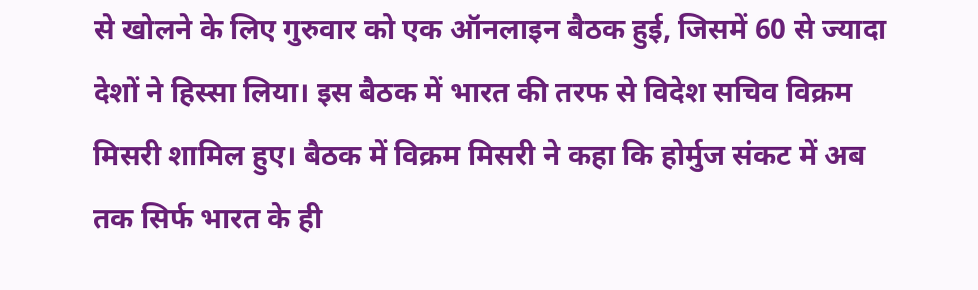से खोलने के लिए गुरुवार को एक ऑनलाइन बैठक हुई, जिसमें 60 से ज्यादा देशों ने हिस्सा लिया। इस बैठक में भारत की तरफ से विदेश सचिव विक्रम मिसरी शामिल हुए। बैठक में विक्रम मिसरी ने कहा कि होर्मुज संकट में अब तक सिर्फ भारत के ही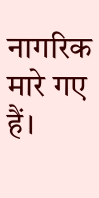नागरिक मारे गए हैं।